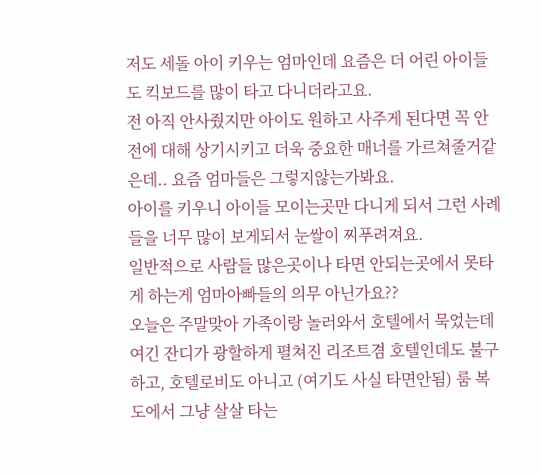저도 세돌 아이 키우는 엄마인데 요즘은 더 어린 아이들도 킥보드를 많이 타고 다니더라고요.
전 아직 안사줬지만 아이도 원하고 사주게 된다면 꼭 안전에 대해 상기시키고 더욱 중요한 매너를 가르쳐줄거같은데.. 요즘 엄마들은 그렇지않는가봐요.
아이를 키우니 아이들 모이는곳만 다니게 되서 그런 사례들을 너무 많이 보게되서 눈쌀이 찌푸려져요.
일반적으로 사람들 많은곳이나 타면 안되는곳에서 못타게 하는게 엄마아빠들의 의무 아닌가요??
오늘은 주말맞아 가족이랑 놀러와서 호텔에서 묵었는데
여긴 잔디가 광할하게 펼쳐진 리조트겸 호텔인데도 불구하고, 호텔로비도 아니고 (여기도 사실 타면안됨) 룸 복도에서 그냥 살살 타는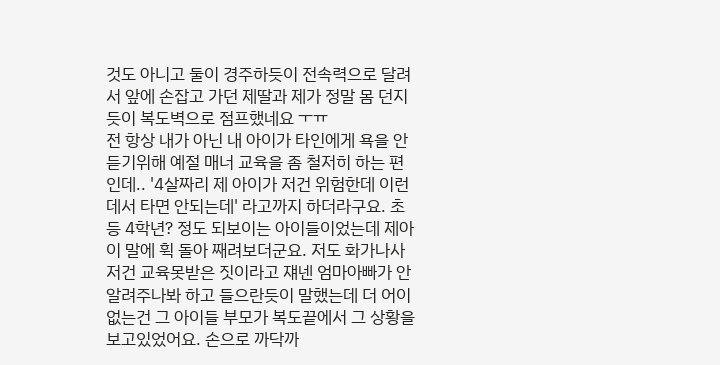것도 아니고 둘이 경주하듯이 전속력으로 달려서 앞에 손잡고 가던 제딸과 제가 정말 몸 던지듯이 복도벽으로 점프했네요 ㅜㅠ
전 항상 내가 아닌 내 아이가 타인에게 욕을 안듣기위해 예절 매너 교육을 좀 철저히 하는 편인데.. '4살짜리 제 아이가 저건 위험한데 이런데서 타면 안되는데' 라고까지 하더라구요. 초등 4학년? 정도 되보이는 아이들이었는데 제아이 말에 휙 돌아 째려보더군요. 저도 화가나사 저건 교육못받은 짓이라고 쟤넨 엄마아빠가 안알려주나봐 하고 들으란듯이 말했는데 더 어이없는건 그 아이들 부모가 복도끝에서 그 상황을 보고있었어요. 손으로 까닥까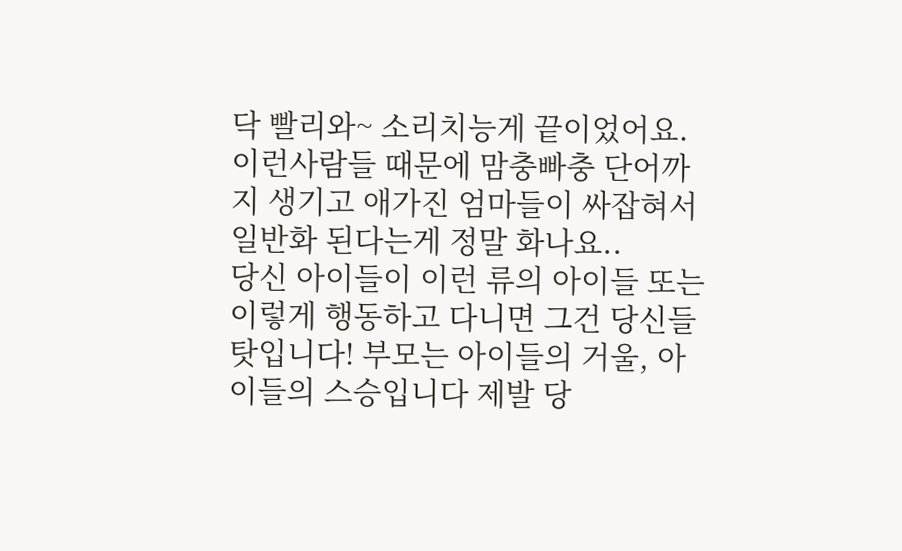닥 빨리와~ 소리치능게 끝이었어요. 이런사람들 때문에 맘충빠충 단어까지 생기고 애가진 엄마들이 싸잡혀서 일반화 된다는게 정말 화나요..
당신 아이들이 이런 류의 아이들 또는 이렇게 행동하고 다니면 그건 당신들 탓입니다! 부모는 아이들의 거울, 아이들의 스승입니다 제발 당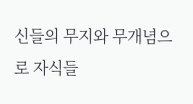신들의 무지와 무개념으로 자식들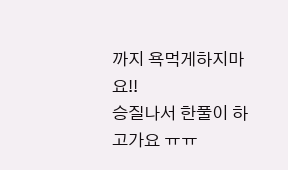까지 욕먹게하지마요!!
승질나서 한풀이 하고가요 ㅠㅠ